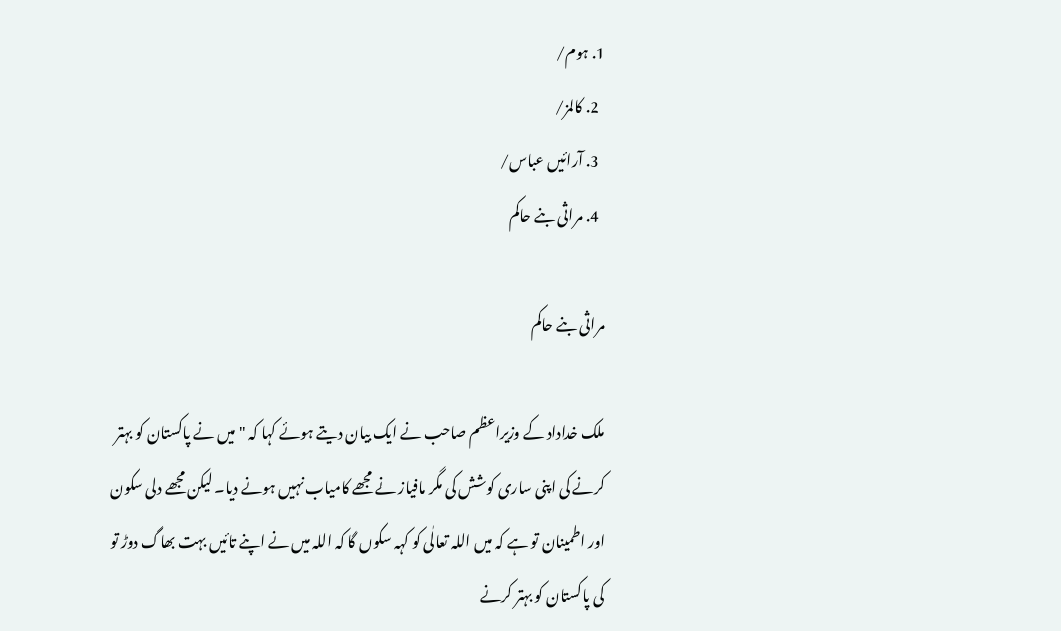1. ہوم/
  2. کالمز/
  3. آرائیں عباس/
  4. مراثی بنے حاکم

مراثی بنے حاکم

ملک خداداد کے وزیراعظم صاحب نے ایک بیان دیتے ہوئے کہا کہ " میں نے پاکستان کو بہتر کرنے کی اپنی ساری کوشش کی مگر مافیاز نے مجھے کامیاب نہیں ہونے دیا۔ لیکن مجھے دلی سکون اور اطمینان تو ہے کہ میں اللہ تعالٰی کو کہہ سکوں گا کہ اللہ میں نے اپنے تائیں بہت بھاگ دوڑ تو کی پاکستان کو بہتر کرنے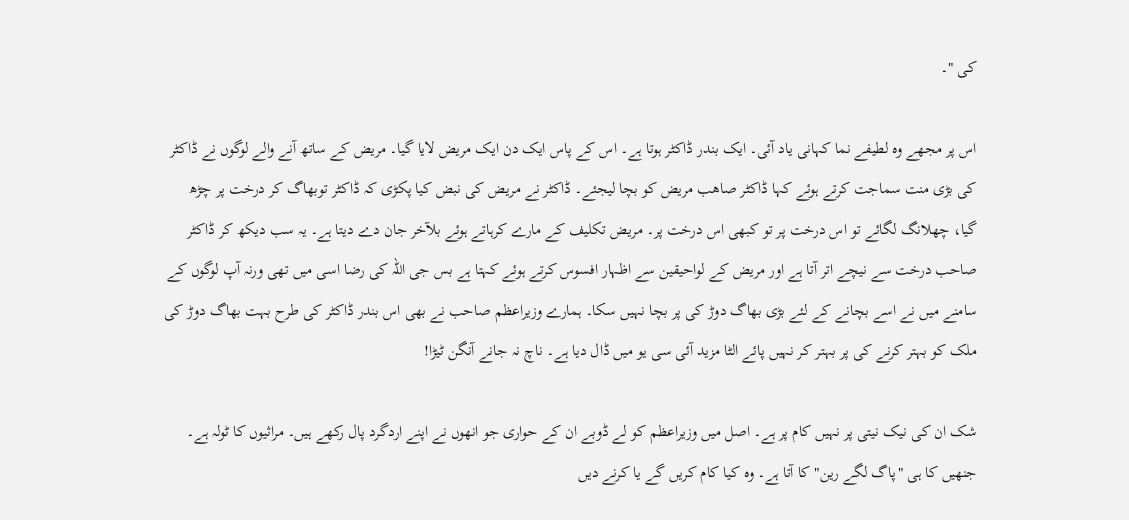کی "۔

اس پر مجھے وہ لطیفے نما کہانی یاد آئی۔ ایک بندر ڈاکٹر ہوتا ہے۔ اس کے پاس ایک دن ایک مریض لایا گیا۔ مریض کے ساتھ آنے والے لوگوں نے ڈاکٹر کی بڑی منت سماجت کرتے ہوئے کہا ڈاکٹر صاھب مریض کو بچا لیجئے۔ ڈاکٹر نے مریض کی نبض کیا پکڑی کہ ڈاکٹر توبھاگ کر درخت پر چڑھ گیا، چھلانگ لگائے تو اس درخت پر تو کبھی اس درخت پر۔ مریض تکلیف کے مارے کرہاتے ہوئے بلآخر جان دے دیتا ہے۔ یہ سب دیکھ کر ڈاکٹر صاحب درخت سے نیچے اتر آتا ہے اور مریض کے لواحیقین سے اظہار افسوس کرتے ہوئے کہتا ہے بس جی اللہ کی رضا اسی میں تھی ورنہ آپ لوگوں کے سامنے میں نے اسے بچانے کے لئے بڑی بھاگ دوڑ کی پر بچا نہیں سکا۔ ہمارے وزیراعظم صاحب نے بھی اس بندر ڈاکٹر کی طرح بہت بھاگ دوڑ کی ملک کو بہتر کرنے کی پر بہتر کر نہیں پائے الٹا مزید آئی سی یو میں ڈال دیا ہے۔ ناچ نہ جانے آنگن ٹیڑا!

شک ان کی نیک نیتی پر نہیں کام پر ہے۔ اصل میں وزیراعظم کو لے ڈوبے ان کے حواری جو انھوں نے اپنے اردگرد پال رکھے ہیں۔ مراثیوں کا ٹولہ ہے۔ جنھیں کا ہی "پاگ لگے رین" کا آتا ہے۔ وہ کیا کام کریں گے یا کرنے دیں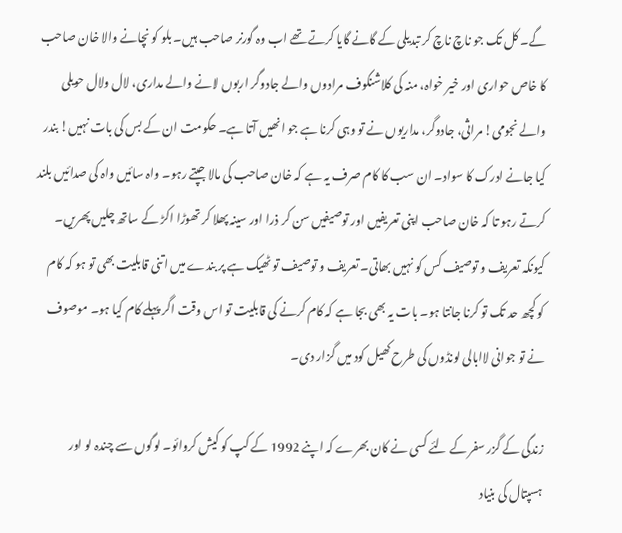گے۔ کل تک جو ناچ ناچ کر تبدیلی کے گانے گایا کرتے تھے اب وہ گورنر صاحب ہیں۔ بلو کو نچانے والا خان صاحب کا خاص حواری اور خیر خواہ، منہ کی کلاشنکوف مرادوں والے جادوگر اربوں لانے والے مداری، لال ولال حویلی والے نجومی! مراثی، جادوگر، مداریوں نے تو وہی کرنا ہے جو انھیں آتا ہے۔ حکومت ان کے بس کی بات نہیں! بندر کیا جانے ادرک کا سواد۔ ان سب کا کام صرف یہ ہے کہ خان صاحب کی مالا جپتے رہو۔ واہ سائیں واہ کی صدائیں بلند کرتے رہو تا کہ خان صاحب اپنی تعریفیں اور توصیفیں سن کر ذرا اور سینہ پھلا کر تھوڑا اکڑ کے ساتھ چلیں پھریں۔ کیونکہ تعریف و توصیف کس کو نہیں بھاتی۔ تعریف و توصیف تو ٹھیک ہے پر بندے میں اتنی قابلیت بھی تو ہو کہ کام کو کچھ حد تک تو کرنا جانتا ہو۔ بات یہ بھی بجا ہے کہ کام کرنے کی قابلیت تو اس وقت اگر پہلے کام کیا ہو۔ موصوف نے تو جوانی لاابالی لونڈوں کی طرح کھیل کود میں گزار دی۔

زندگی کے گزر سفر کے لئے کسی نے کان بھرے کہ اپنے 1992 کے کپ کو کیش کروائو۔ لوگوں سے چندہ لو اور ہسپتال کی بنیاد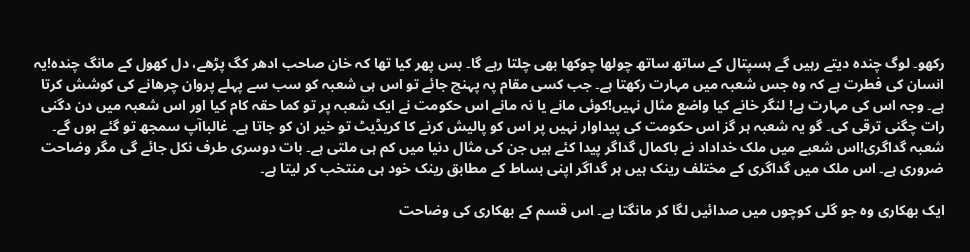رکھو۔ لوگ چندہ دیتے رہیں گے ہسپتال کے ساتھ ساتھ چولھا چوکھا بھی چلتا رہے گا۔ بس پھر کیا تھا کہ خان صاحب ادھر کگ پڑھے، دل کھول کے مانگ چندہ!یہ انسان کی فطرت ہے کہ وہ جس شعبہ میں مہارت رکھتا ہے۔ جب کسی مقام پہ پہنچ جائے تو اس ہی شعبہ کو سب سے پہلے پروان چرھانے کی کوشش کرتا ہے۔ وجہ اس کی مہارت ہے! لنگر خانے کیا واضع مثال نہیں!کوئی مانے یا نہ مانے اس حکومت نے ایک شعبہ پر تو کما حقہ کام کیا اور اس شعبہ میں دن دگنی رات چگنی ترقی کی۔ گو یہ شعبہ ہر گز اس حکومت کی پیداوار نہیں پر اس کو پالیش کرنے کا کریڈیٹ تو خیر ان کو جاتا ہے۔ غالباآپ سمجھ تو گئے ہوں گے۔ شعبہ گداگری!اس شعبے میں ملک خداداد نے باکمال گداگر پیدا کئے ہیں جن کی مثال دنیا میں کم ہی ملتی ہے۔ بات دوسری طرف نکل جائے گی مگر وضاحت ضروری ہے۔ اس ملک میں گداگری کے مختلف رینک ہیں ہر گداگر اپنی بساط کے مطابق رینک خود ہی منتخب کر لیتا ہے۔

ایک بھکاری وہ جو گلی کوچوں میں صدائیں لگا کر مانگتا ہے۔ اس قسم کے بھکاری کی وضاحت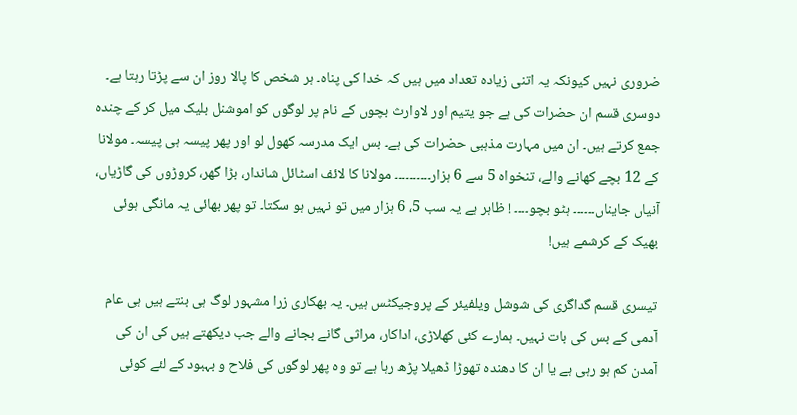ضروری نہیں کیونکہ یہ اتنی زیادہ تعداد میں ہیں کہ خدا کی پناہ۔ ہر شخص کا پالا روز ان سے پڑتا رہتا ہے۔ دوسری قسم ان حضرات کی ہے جو یتیم اور لاوارث بچوں کے نام پر لوگوں کو اموشنل بلیک میل کر کے چندہ جمع کرتے ہیں۔ ان میں مہارت مذہبی حضرات کی ہے۔ بس ایک مدرسہ کھول لو اور پھر پیسہ ہی پیسہ۔ مولانا کے 12 بچے کھانے والے، تنخواہ 5 سے 6 ہزار۔۔۔۔۔۔۔۔۔۔ مولانا کا لائف اسٹائل شاندار، بڑا گھر، کروڑوں کی گاڑیاں، آنیاں جایناں۔۔۔۔۔۔ ہٹو بچو۔۔۔۔ ! ظاہر ہے یہ سب 5، 6 ہزار میں تو نہیں ہو سکتا۔ تو پھر بھائی یہ مانگی ہوئی بھیک کے کرشمے ہیں!

تیسری قسم گداگری کی شوشل ویلفیئر کے پروجیکٹس ہیں۔ یہ بھکاری زرا مشہور لوگ ہی بنتے ہیں ہی عام آدمی کے بس کی بات نہیں۔ ہمارے کئی کھلاڑی، اداکار، مراثی گانے بجانے والے جب دیکھتے ہیں کی ان کی آمدن کم ہو رہی ہے یا ان کا دھندہ تھوڑا ڈھیلا پڑھ رہا ہے تو وہ پھر لوگوں کی فلاح و بہبود کے لئے کوئی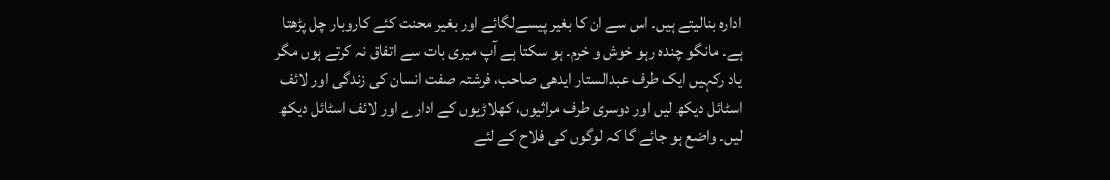ادارہ بنالیتے ہیں۔ اس سے ان کا بغیر پیسےلگائے اور بغیر محنت کئے کاروبار چل پڑھتا ہے۔ مانگو چندہ رہو خوش و خرم۔ ہو سکتا ہے آپ میری بات سے اتفاق نہ کرتے ہوں مگر یاد رکہیں ایک طرف عبدالستار ایدھی صاحب، فرشتہ صفت انسان کی زندگی اور لائف اسٹائل دیکھ لیں اور دوسری طرف مراثیوں، کھلاڑیوں کے ادارے اور لائف اسٹائل دیکھ لیں۔ واضع ہو جائے گا کہ لوگوں کی فلاح کے لئے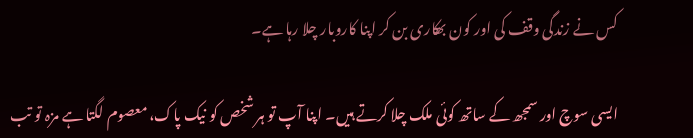کس نے زندگی وقف کی اور کون بھکاری بن کر اپنا کاروبار چلا رہا ہے۔

ایسی سوچ اور سمجھ کے ساتھ کوئی ملک چلا کرتے ہیں۔ اپنا آپ تو ہر شخص کو نیک پاک، معصوم لگتا ہے مزہ تو تب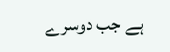ہے جب دوسرے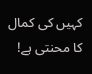کہیں کی کمال کا محنتی ہے!